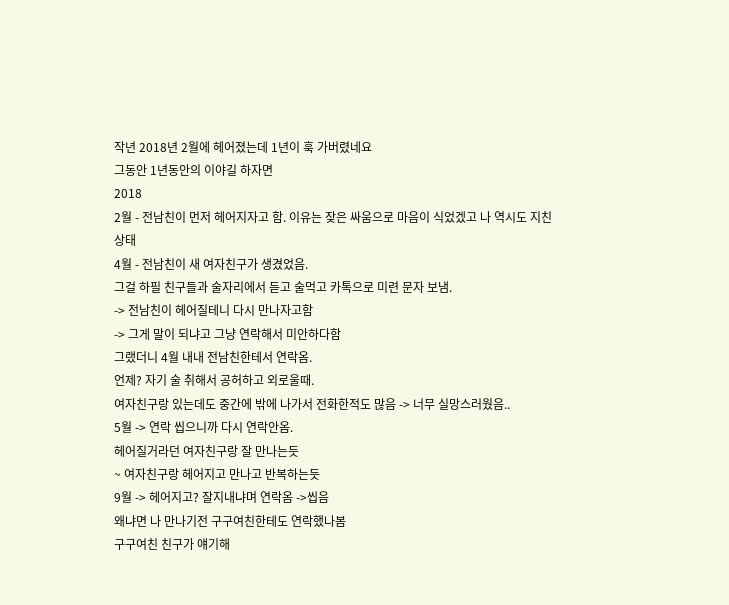작년 2018년 2월에 헤어졌는데 1년이 훅 가버렸네요
그동안 1년동안의 이야길 하자면
2018
2월 - 전남친이 먼저 헤어지자고 함. 이유는 잦은 싸움으로 마음이 식었겠고 나 역시도 지친상태
4월 - 전남친이 새 여자친구가 생겼었음.
그걸 하필 친구들과 술자리에서 듣고 술먹고 카톡으로 미련 문자 보냄.
-> 전남친이 헤어질테니 다시 만나자고함
-> 그게 말이 되냐고 그냥 연락해서 미안하다함
그랬더니 4월 내내 전남친한테서 연락옴.
언제? 자기 술 취해서 공허하고 외로울때.
여자친구랑 있는데도 중간에 밖에 나가서 전화한적도 많음 -> 너무 실망스러웠음..
5월 -> 연락 씹으니까 다시 연락안옴.
헤어질거라던 여자친구랑 잘 만나는듯
~ 여자친구랑 헤어지고 만나고 반복하는듯
9월 -> 헤어지고? 잘지내냐며 연락옴 ->씹음
왜냐면 나 만나기전 구구여친한테도 연락했나봄
구구여친 친구가 얘기해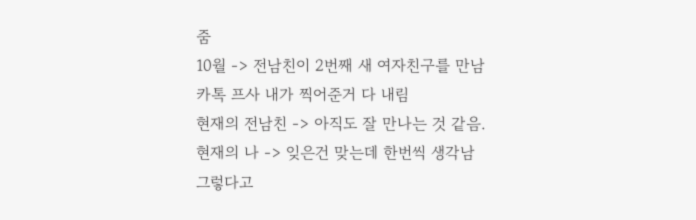줌
10월 -> 전남친이 2번째 새 여자친구를 만남
카톡 프사 내가 찍어준거 다 내림
현재의 전남친 -> 아직도 잘 만나는 것 같음.
현재의 나 -> 잊은건 맞는데 한번씩 생각남
그렇다고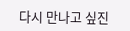다시 만나고 싶진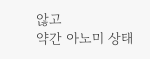않고
약간 아노미 상태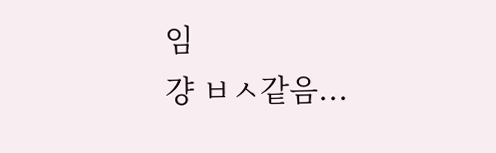임
걍 ㅂㅅ같음...